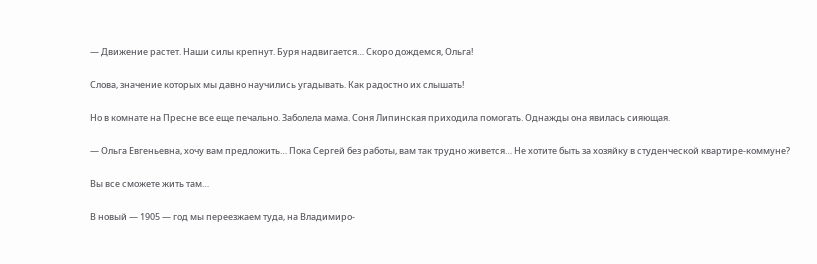— Движение растет. Наши силы крепнут. Буря надвигается… Скоро дождемся, Ольга!

Слова, значение которых мы давно научились угадывать. Как радостно их слышать!

Но в комнате на Пресне все еще печально. Заболела мама. Соня Липинская приходила помогать. Однажды она явилась сияющая.

— Ольга Евгеньевна, хочу вам предложить… Пока Сергей без работы, вам так трудно живется… Не хотите быть за хозяйку в студенческой квартире-коммуне?

Вы все сможете жить там…

В новый — 1905 — год мы переезжаем туда, на Владимиро-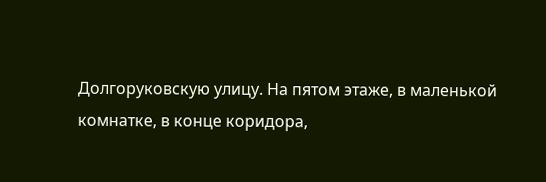Долгоруковскую улицу. На пятом этаже, в маленькой комнатке, в конце коридора,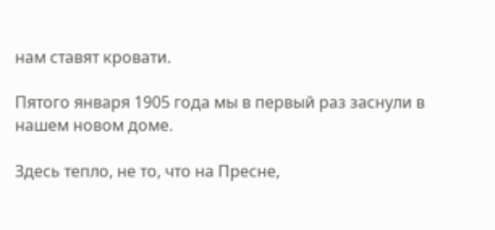нам ставят кровати.

Пятого января 1905 года мы в первый раз заснули в нашем новом доме.

Здесь тепло, не то, что на Пресне,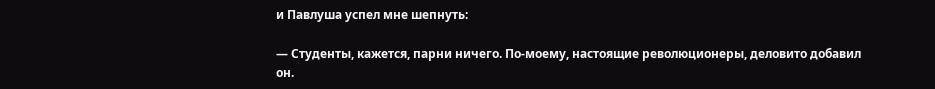и Павлуша успел мне шепнуть:

— Студенты, кажется, парни ничего. По-моему, настоящие революционеры, деловито добавил он.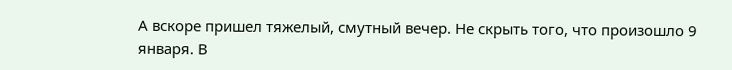А вскоре пришел тяжелый, смутный вечер. Не скрыть того, что произошло 9 января. В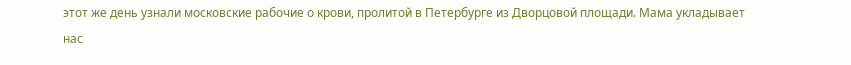этот же день узнали московские рабочие о крови, пролитой в Петербурге из Дворцовой площади. Мама укладывает нас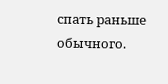спать раньше обычного.